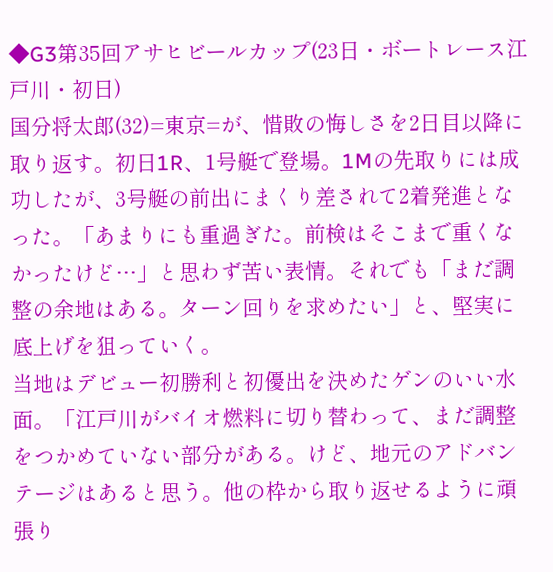◆G3第35回アサヒビールカップ(23日・ボートレース江戸川・初日)
国分将太郎(32)=東京=が、惜敗の悔しさを2日目以降に取り返す。初日1R、1号艇で登場。1Mの先取りには成功したが、3号艇の前出にまくり差されて2着発進となった。「あまりにも重過ぎた。前検はそこまで重くなかったけど…」と思わず苦い表情。それでも「まだ調整の余地はある。ターン回りを求めたい」と、堅実に底上げを狙っていく。
当地はデビュー初勝利と初優出を決めたゲンのいい水面。「江戸川がバイオ燃料に切り替わって、まだ調整をつかめていない部分がある。けど、地元のアドバンテージはあると思う。他の枠から取り返せるように頑張り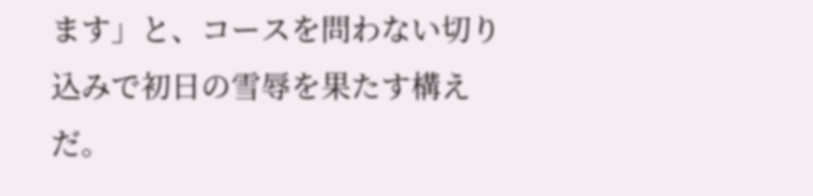ます」と、コースを問わない切り込みで初日の雪辱を果たす構えだ。